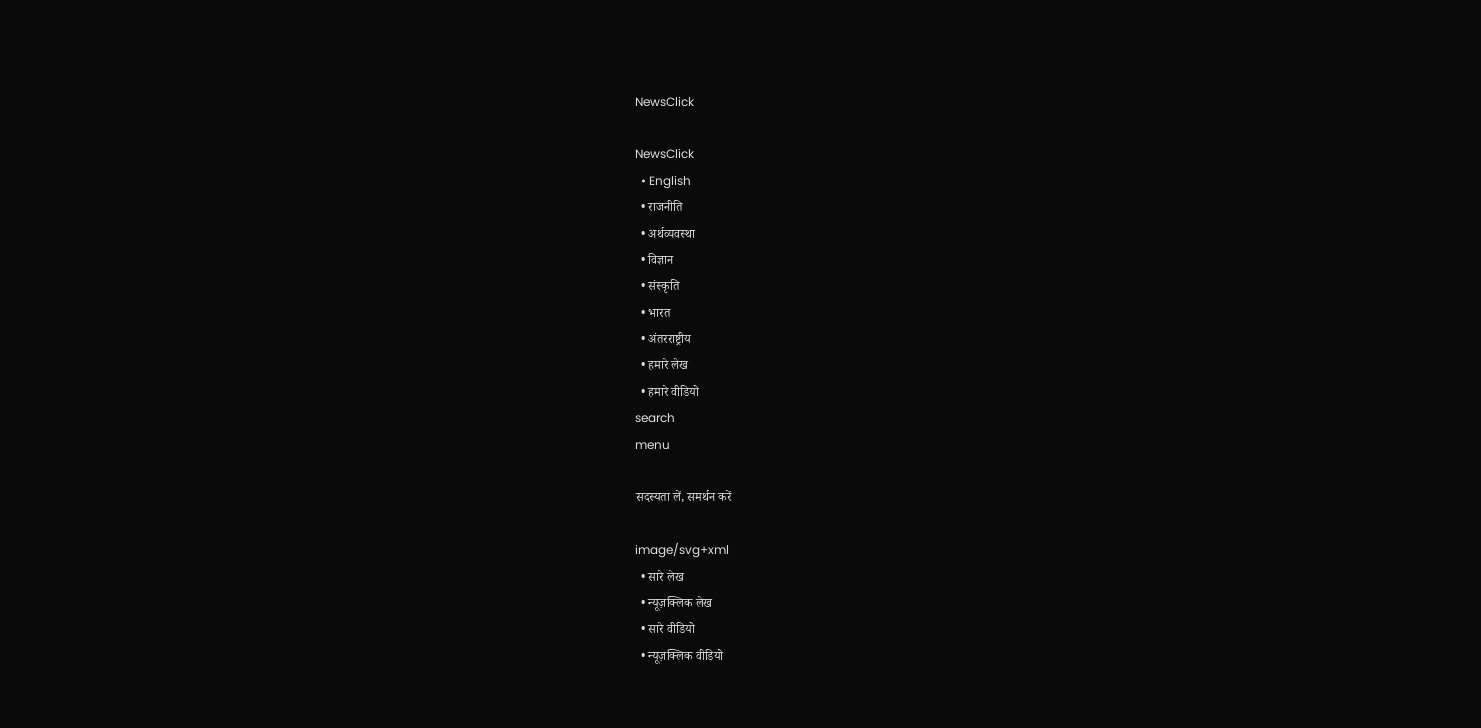NewsClick

NewsClick
  • English
  • राजनीति
  • अर्थव्यवस्था
  • विज्ञान
  • संस्कृति
  • भारत
  • अंतरराष्ट्रीय
  • हमारे लेख
  • हमारे वीडियो
search
menu

सदस्यता लें, समर्थन करें

image/svg+xml
  • सारे लेख
  • न्यूज़क्लिक लेख
  • सारे वीडियो
  • न्यूज़क्लिक वीडियो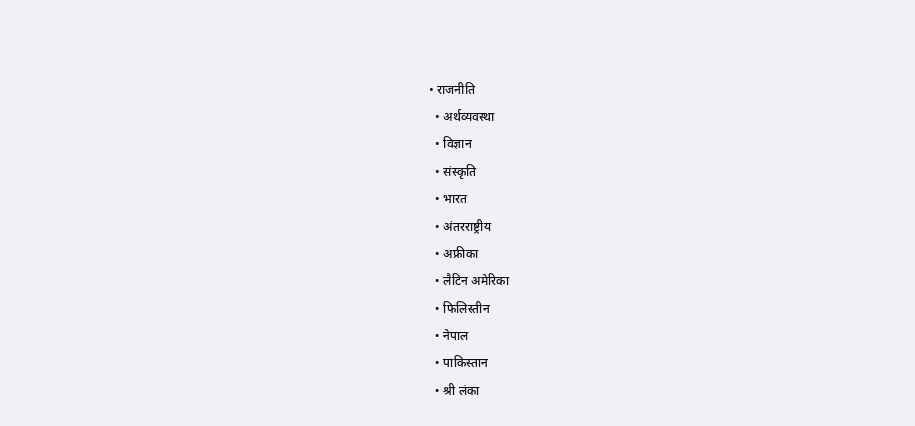• राजनीति
  • अर्थव्यवस्था
  • विज्ञान
  • संस्कृति
  • भारत
  • अंतरराष्ट्रीय
  • अफ्रीका
  • लैटिन अमेरिका
  • फिलिस्तीन
  • नेपाल
  • पाकिस्तान
  • श्री लंका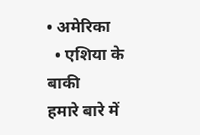• अमेरिका
  • एशिया के बाकी
हमारे बारे में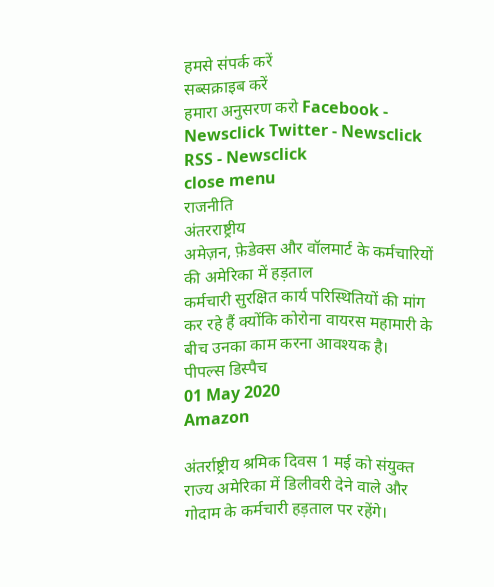हमसे संपर्क करें
सब्सक्राइब करें
हमारा अनुसरण करो Facebook - Newsclick Twitter - Newsclick RSS - Newsclick
close menu
राजनीति
अंतरराष्ट्रीय
अमेज़न, फ़ेडेक्स और वॉलमार्ट के कर्मचारियों की अमेरिका में हड़ताल
कर्मचारी सुरक्षित कार्य परिस्थितियों की मांग कर रहे हैं क्योंकि कोरोना वायरस महामारी के बीच उनका काम करना आवश्यक है।
पीपल्स डिस्पैच
01 May 2020
Amazon

अंतर्राष्ट्रीय श्रमिक दिवस 1 मई को संयुक्त राज्य अमेरिका में डिलीवरी देने वाले और गोदाम के कर्मचारी हड़ताल पर रहेंगे।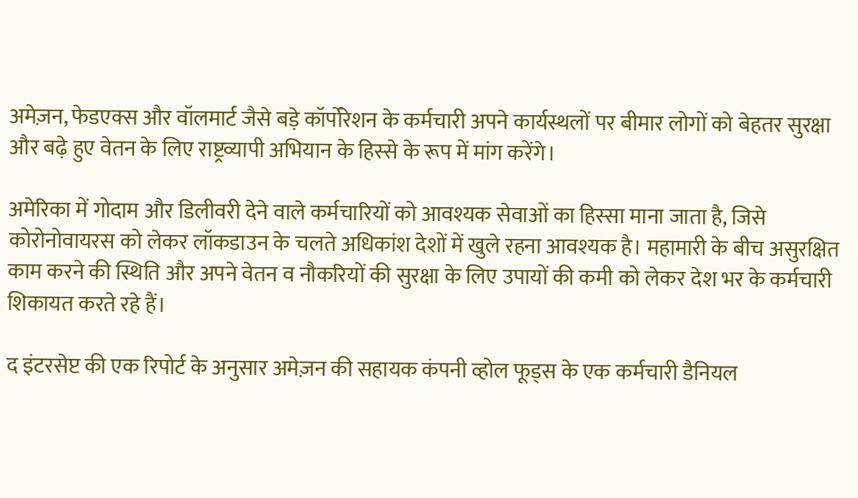अमेज़न, फेडएक्स और वॉलमार्ट जैसे बड़े कॉर्पोरेशन के कर्मचारी अपने कार्यस्थलों पर बीमार लोगों को बेहतर सुरक्षा और बढ़े हुए वेतन के लिए राष्ट्रव्यापी अभियान के हिस्से के रूप में मांग करेंगे।

अमेरिका में गोदाम और डिलीवरी देने वाले कर्मचारियों को आवश्यक सेवाओं का हिस्सा माना जाता है, जिसे कोरोनोवायरस को लेकर लॉकडाउन के चलते अधिकांश देशों में खुले रहना आवश्यक है। महामारी के बीच असुरक्षित काम करने की स्थिति और अपने वेतन व नौकरियों की सुरक्षा के लिए उपायों की कमी को लेकर देश भर के कर्मचारी शिकायत करते रहे हैं।

द इंटरसेप्ट की एक रिपोर्ट के अनुसार अमेज़न की सहायक कंपनी व्होल फूड्स के एक कर्मचारी डैनियल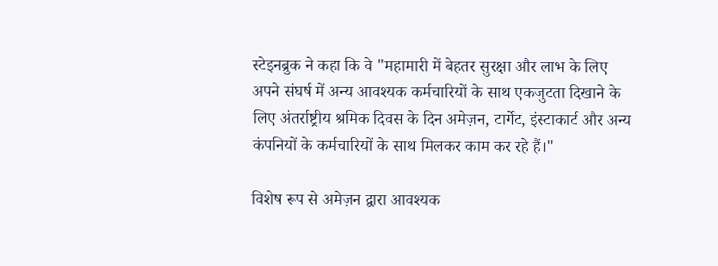स्टेइनब्रुक ने कहा कि वे "महामारी में बेहतर सुरक्षा और लाभ के लिए अपने संघर्ष में अन्य आवश्यक कर्मचारियों के साथ एकजुटता दिखाने के लिए अंतर्राष्ट्रीय श्रमिक दिवस के दिन अमेज़न, टार्गेट, इंस्टाकार्ट और अन्य कंपनियों के कर्मचारियों के साथ मिलकर काम कर रहे हैं।"

विशेष रूप से अमेज़न द्वारा आवश्यक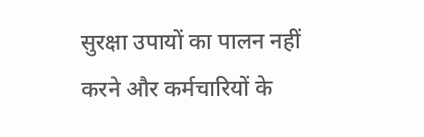सुरक्षा उपायों का पालन नहीं करने और कर्मचारियों के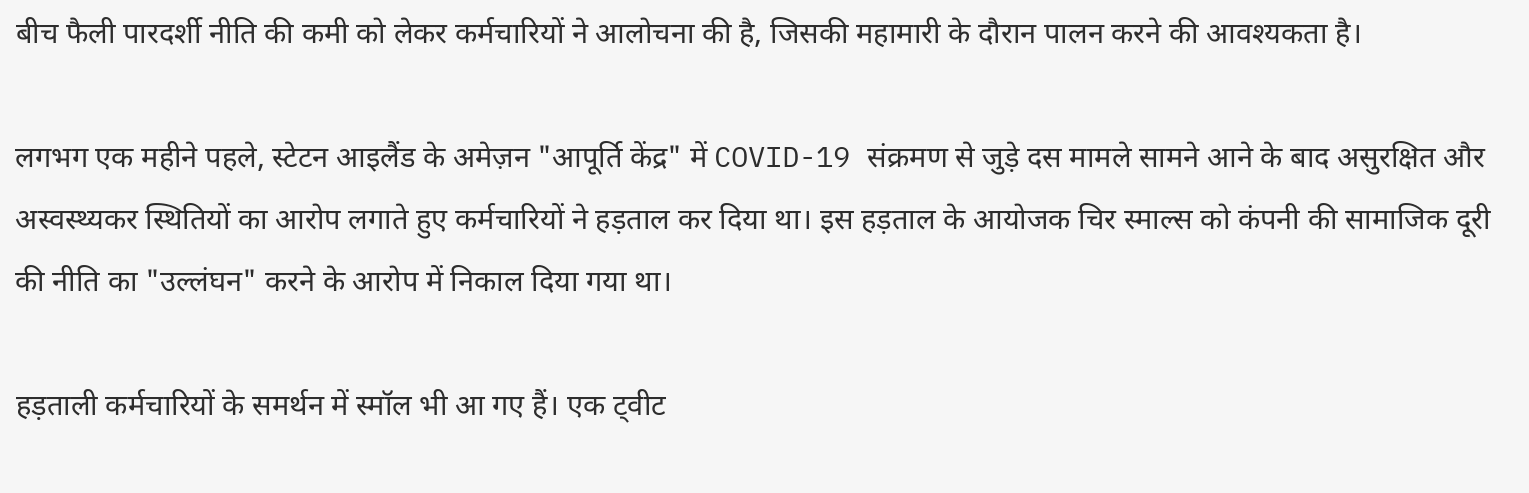बीच फैली पारदर्शी नीति की कमी को लेकर कर्मचारियों ने आलोचना की है, जिसकी महामारी के दौरान पालन करने की आवश्यकता है।

लगभग एक महीने पहले, स्टेटन आइलैंड के अमेज़न "आपूर्ति केंद्र" में COVID-19 संक्रमण से जुड़े दस मामले सामने आने के बाद असुरक्षित और अस्वस्थ्यकर स्थितियों का आरोप लगाते हुए कर्मचारियों ने हड़ताल कर दिया था। इस हड़ताल के आयोजक चिर स्माल्स को कंपनी की सामाजिक दूरी की नीति का "उल्लंघन" करने के आरोप में निकाल दिया गया था।

हड़ताली कर्मचारियों के समर्थन में स्मॉल भी आ गए हैं। एक ट्वीट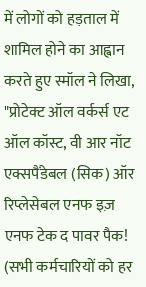में लोगों को हड़ताल में शामिल होने का आह्वान करते हुए स्मॉल ने लिखा, "प्रोटेक्ट ऑल वर्कर्स एट ऑल कॉस्ट, वी आर नॉट एक्सपैंडेबल (सिक) ऑर रिप्लेसेबल एनफ इज़ एनफ टेक द पावर पैक! (सभी कर्मचारियों को हर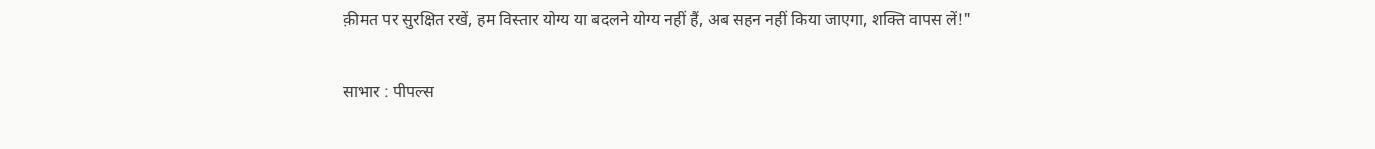क़ीमत पर सुरक्षित रखें, हम विस्तार योग्य या बदलने योग्य नहीं हैं, अब सहन नहीं किया जाएगा, शक्ति वापस लें!"

साभार : पीपल्स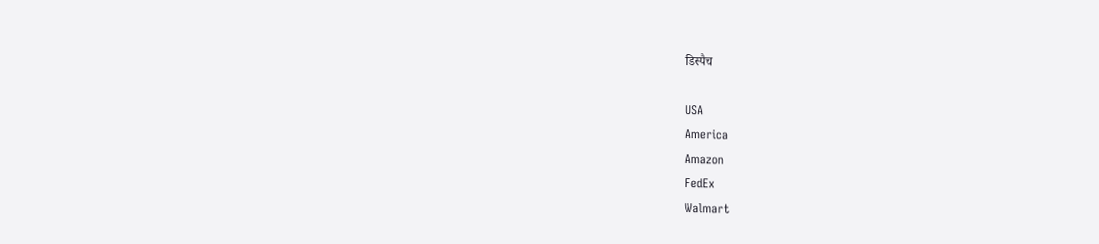डिस्पैच

USA
America
Amazon
FedEx
Walmart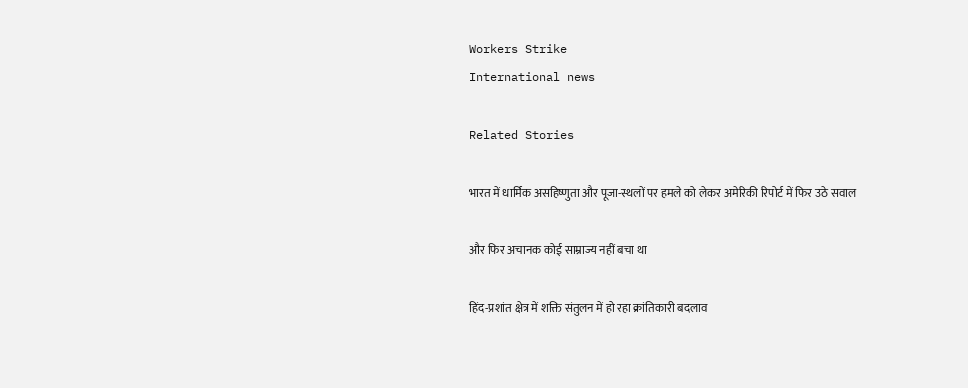Workers Strike
International news

Related Stories

भारत में धार्मिक असहिष्णुता और पूजा-स्थलों पर हमले को लेकर अमेरिकी रिपोर्ट में फिर उठे सवाल

और फिर अचानक कोई साम्राज्य नहीं बचा था

हिंद-प्रशांत क्षेत्र में शक्ति संतुलन में हो रहा क्रांतिकारी बदलाव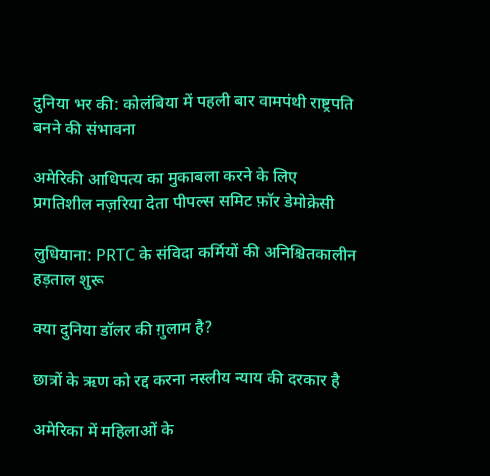दुनिया भर की: कोलंबिया में पहली बार वामपंथी राष्ट्रपति बनने की संभावना

अमेरिकी आधिपत्य का मुकाबला करने के लिए प्रगतिशील नज़रिया देता पीपल्स समिट फ़ॉर डेमोक्रेसी

लुधियाना: PRTC के संविदा कर्मियों की अनिश्चितकालीन हड़ताल शुरू

क्या दुनिया डॉलर की ग़ुलाम है?

छात्रों के ऋण को रद्द करना नस्लीय न्याय की दरकार है

अमेरिका में महिलाओं के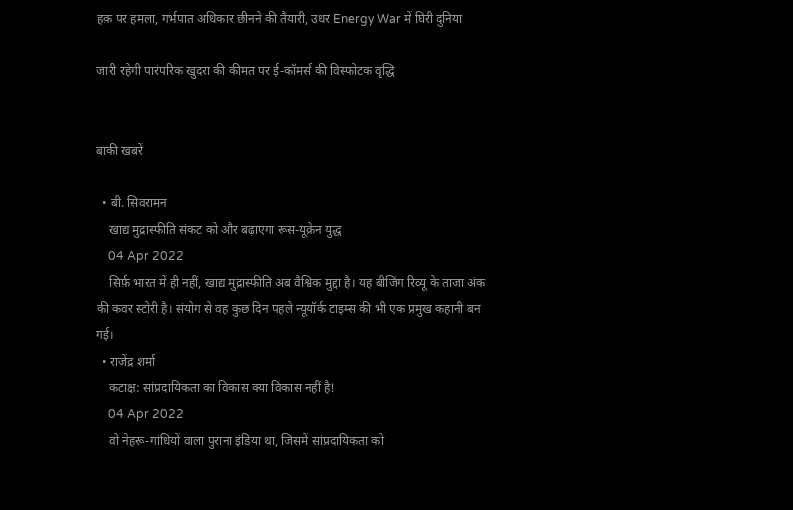हक़ पर हमला, गर्भपात अधिकार छीनने की तैयारी, उधर Energy War में घिरी दुनिया

जारी रहेगी पारंपरिक खुदरा की कीमत पर ई-कॉमर्स की विस्फोटक वृद्धि


बाकी खबरें

  • बी. सिवरामन
    खाद्य मुद्रास्फीति संकट को और बढ़ाएगा रूस-यूक्रेन युद्ध
    04 Apr 2022
    सिर्फ़ भारत में ही नहीं, खाद्य मुद्रास्फीति अब वैश्विक मुद्दा है। यह बीजिंग रिव्यू के ताजा अंक की कवर स्टोरी है। संयोग से वह कुछ दिन पहले न्यूयॉर्क टाइम्स की भी एक प्रमुख कहानी बन गई।
  • राजेंद्र शर्मा
    कटाक्ष: सांप्रदायिकता का विकास क्या विकास नहीं है!
    04 Apr 2022
    वो नेहरू-गांधियों वाला पुराना इंडिया था, जिसमें सांप्रदायिकता को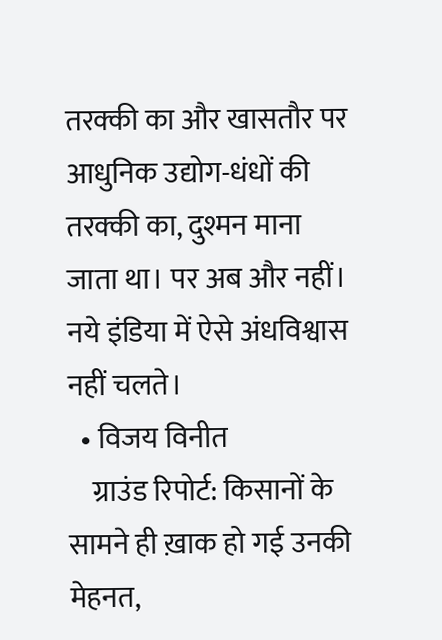तरक्की का और खासतौर पर आधुनिक उद्योग-धंधों की तरक्की का, दुश्मन माना जाता था। पर अब और नहीं। नये इंडिया में ऐसे अंधविश्वास नहीं चलते।
  • विजय विनीत
    ग्राउंड रिपोर्ट: किसानों के सामने ही ख़ाक हो गई उनकी मेहनत,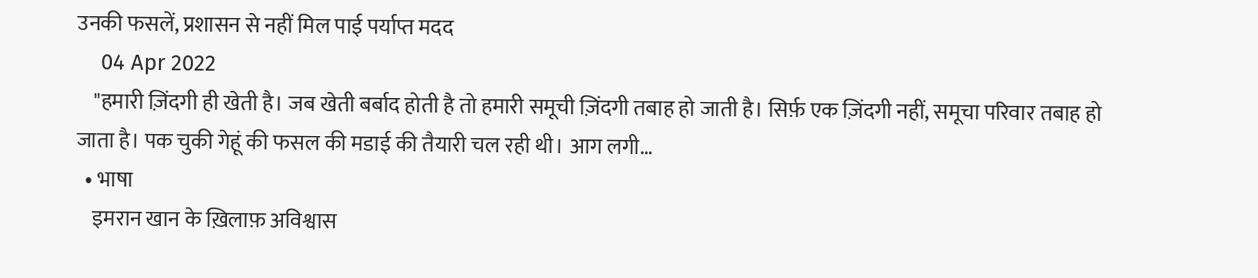उनकी फसलें, प्रशासन से नहीं मिल पाई पर्याप्त मदद
    04 Apr 2022
    "हमारी ज़िंदगी ही खेती है। जब खेती बर्बाद होती है तो हमारी समूची ज़िंदगी तबाह हो जाती है। सिर्फ़ एक ज़िंदगी नहीं, समूचा परिवार तबाह हो जाता है। पक चुकी गेहूं की फसल की मडाई की तैयारी चल रही थी। आग लगी…
  • भाषा
    इमरान खान के ख़िलाफ़ अविश्वास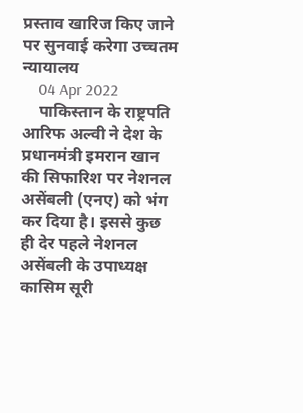प्रस्ताव खारिज किए जाने पर सुनवाई करेगा उच्चतम न्यायालय
    04 Apr 2022
    पाकिस्तान के राष्ट्रपति आरिफ अल्वी ने देश के प्रधानमंत्री इमरान खान की सिफारिश पर नेशनल असेंबली (एनए) को भंग कर दिया है। इससे कुछ ही देर पहले नेशनल असेंबली के उपाध्यक्ष कासिम सूरी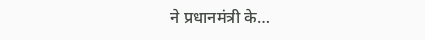ने प्रधानमंत्री के…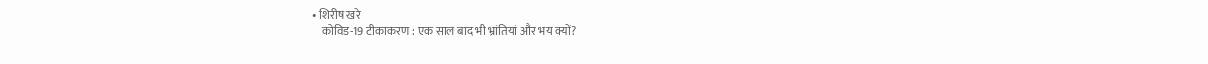• शिरीष खरे
    कोविड-19 टीकाकरण : एक साल बाद भी भ्रांतियां और भय क्यों?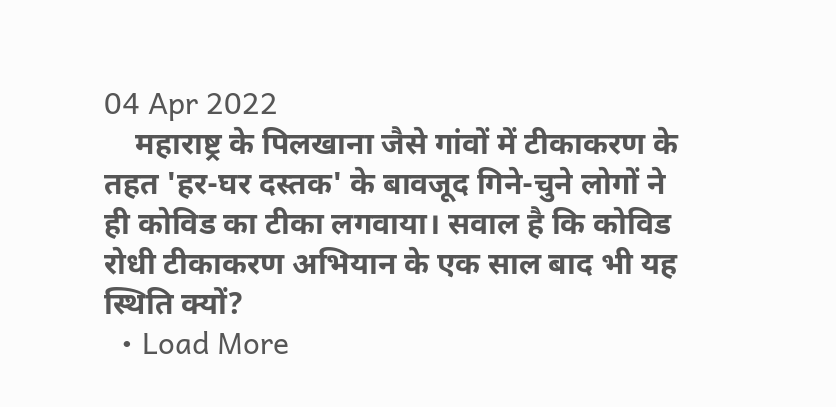04 Apr 2022
    महाराष्ट्र के पिलखाना जैसे गांवों में टीकाकरण के तहत 'हर-घर दस्तक' के बावजूद गिने-चुने लोगों ने ही कोविड का टीका लगवाया। सवाल है कि कोविड रोधी टीकाकरण अभियान के एक साल बाद भी यह स्थिति क्यों?
  • Load More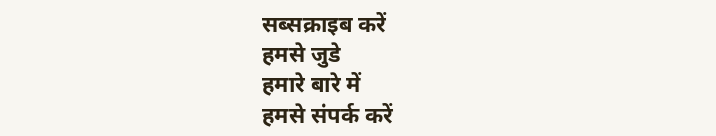सब्सक्राइब करें
हमसे जुडे
हमारे बारे में
हमसे संपर्क करें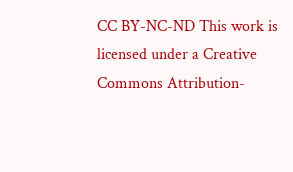CC BY-NC-ND This work is licensed under a Creative Commons Attribution-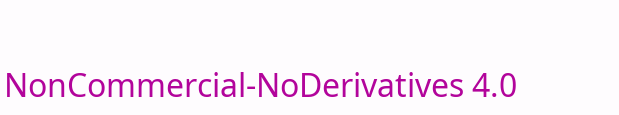NonCommercial-NoDerivatives 4.0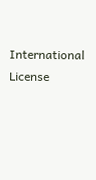International License